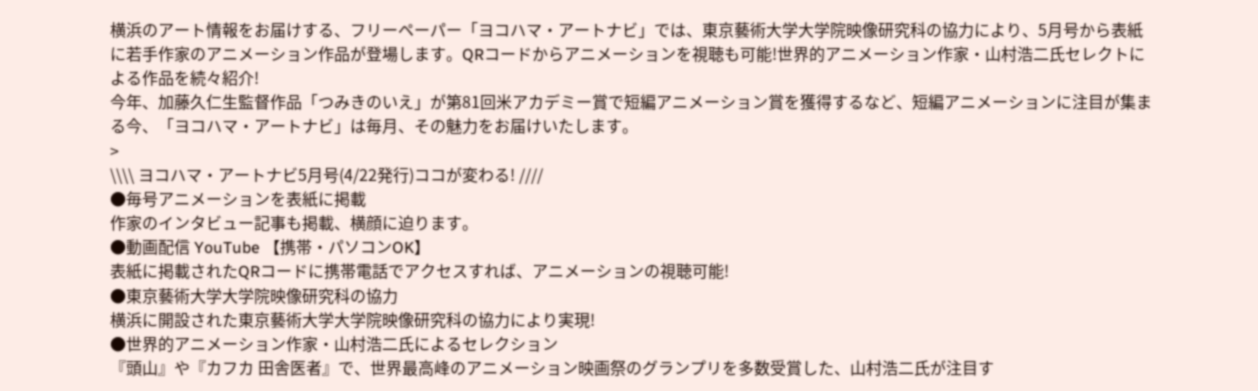横浜のアート情報をお届けする、フリーペーパー「ヨコハマ・アートナビ」では、東京藝術大学大学院映像研究科の協力により、5月号から表紙に若手作家のアニメーション作品が登場します。QRコードからアニメーションを視聴も可能!世界的アニメーション作家・山村浩二氏セレクトによる作品を続々紹介!
今年、加藤久仁生監督作品「つみきのいえ」が第81回米アカデミー賞で短編アニメーション賞を獲得するなど、短編アニメーションに注目が集まる今、「ヨコハマ・アートナビ」は毎月、その魅力をお届けいたします。
>
\\\\ ヨコハマ・アートナビ5月号(4/22発行)ココが変わる! ////
●毎号アニメーションを表紙に掲載
作家のインタビュー記事も掲載、横顔に迫ります。
●動画配信 YouTube 【携帯・パソコンOK】
表紙に掲載されたQRコードに携帯電話でアクセスすれば、アニメーションの視聴可能!
●東京藝術大学大学院映像研究科の協力
横浜に開設された東京藝術大学大学院映像研究科の協力により実現!
●世界的アニメーション作家・山村浩二氏によるセレクション
『頭山』や『カフカ 田舎医者』で、世界最高峰のアニメーション映画祭のグランプリを多数受賞した、山村浩二氏が注目す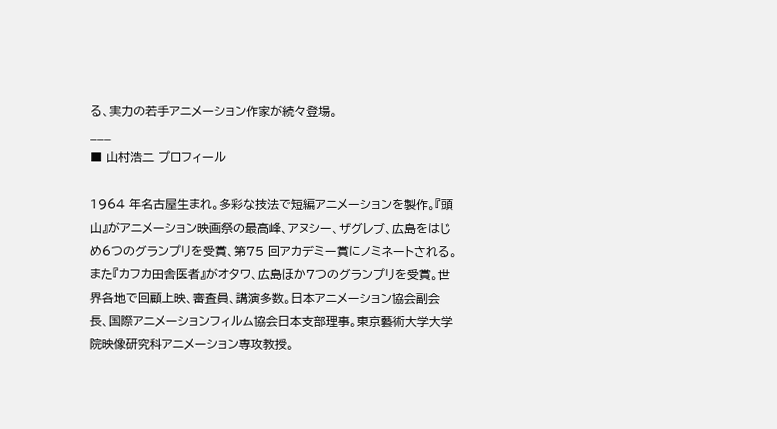る、実力の若手アニメーション作家が続々登場。
___
■ 山村浩二 プロフィール

1964 年名古屋生まれ。多彩な技法で短編アニメーションを製作。『頭山』がアニメーション映画祭の最高峰、アヌシー、ザグレブ、広島をはじめ6つのグランプリを受賞、第75 回アカデミー賞にノミネートされる。また『カフカ田舎医者』がオタワ、広島ほか7つのグランプリを受賞。世界各地で回顧上映、審査員、講演多数。日本アニメーション協会副会長、国際アニメーションフィルム協会日本支部理事。東京藝術大学大学院映像研究科アニメーション専攻教授。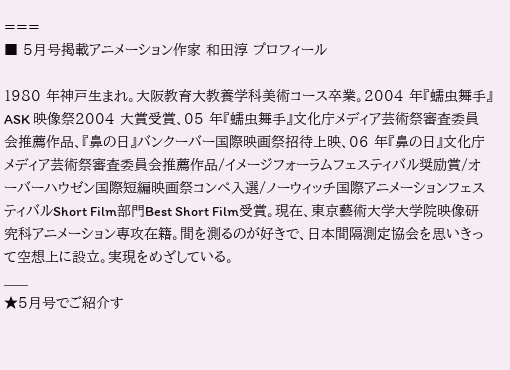===
■ 5月号掲載アニメーション作家 和田淳 プロフィール

1980 年神戸生まれ。大阪教育大教養学科美術コース卒業。2004 年『蠕虫舞手』ASK 映像祭2004 大賞受賞、05 年『蠕虫舞手』文化庁メディア芸術祭審査委員会推薦作品、『鼻の日』バンクーバー国際映画祭招待上映、06 年『鼻の日』文化庁メディア芸術祭審査委員会推薦作品/イメージフォーラムフェスティバル奨励賞/オーバーハウゼン国際短編映画祭コンペ入選/ノーウィッチ国際アニメーションフェスティバルShort Film部門Best Short Film受賞。現在、東京藝術大学大学院映像研究科アニメーション専攻在籍。間を測るのが好きで、日本間隔測定協会を思いきって空想上に設立。実現をめざしている。
___
★5月号でご紹介す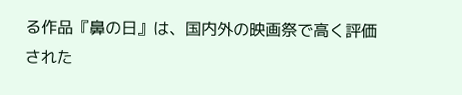る作品『鼻の日』は、国内外の映画祭で高く評価された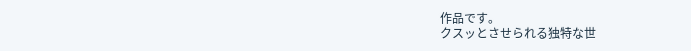作品です。
クスッとさせられる独特な世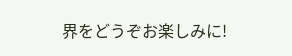界をどうぞお楽しみに!